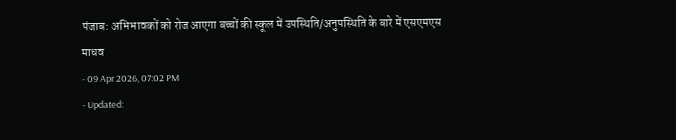पंजाब: अभिभावकों को रोज आएगा बच्चों की स्कूल में उपस्थिति/अनुपस्थिति के बारे में एसएमएस
माधव
- 09 Apr 2026, 07:02 PM
- Updated: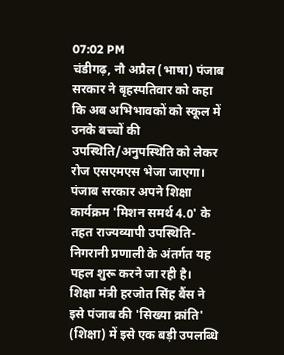07:02 PM
चंडीगढ़, नौ अप्रैल (भाषा) पंजाब सरकार ने बृहस्पतिवार को कहा कि अब अभिभावकों को स्कूल में उनके बच्चों की उपस्थिति/अनुपस्थिति को लेकर रोज एसएमएस भेजा जाएगा।
पंजाब सरकार अपने शिक्षा कार्यक्रम 'मिशन समर्थ 4.0' के तहत राज्यव्यापी उपस्थिति-निगरानी प्रणाली के अंतर्गत यह पहल शुरू करने जा रही है।
शिक्षा मंत्री हरजोत सिंह बैंस ने इसे पंजाब की 'सिख्या क्रांति' (शिक्षा) में इसे एक बड़ी उपलब्धि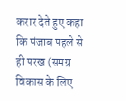करार देते हुए कहा कि पंजाब पहले से ही परख (समग्र विकास के लिए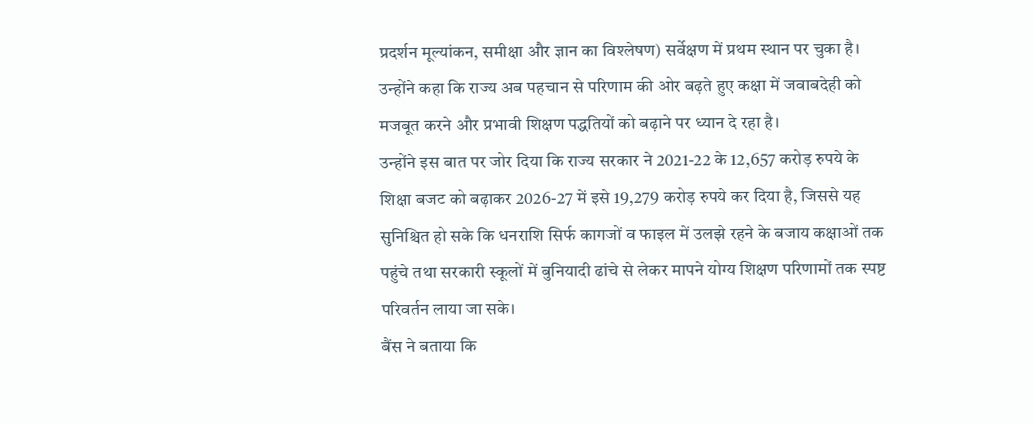प्रदर्शन मूल्यांकन, समीक्षा और ज्ञान का विश्लेषण) सर्वेक्षण में प्रथम स्थान पर चुका है। उन्होंने कहा कि राज्य अब पहचान से परिणाम की ओर बढ़ते हुए कक्षा में जवाबदेही को मजबूत करने और प्रभावी शिक्षण पद्धतियों को बढ़ाने पर ध्यान दे रहा है।
उन्होंने इस बात पर जोर दिया कि राज्य सरकार ने 2021-22 के 12,657 करोड़ रुपये के शिक्षा बजट को बढ़ाकर 2026-27 में इसे 19,279 करोड़ रुपये कर दिया है, जिससे यह सुनिश्चित हो सके कि धनराशि सिर्फ कागजों व फाइल में उलझे रहने के बजाय कक्षाओं तक पहुंचे तथा सरकारी स्कूलों में बुनियादी ढांचे से लेकर मापने योग्य शिक्षण परिणामों तक स्पष्ट परिवर्तन लाया जा सके।
बैंस ने बताया कि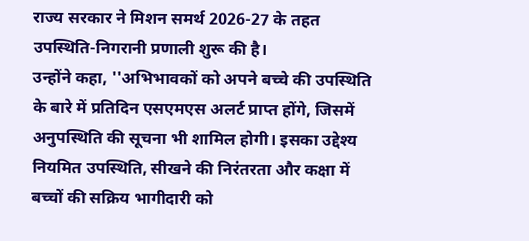राज्य सरकार ने मिशन समर्थ 2026-27 के तहत उपस्थिति-निगरानी प्रणाली शुरू की है।
उन्होंने कहा, ''अभिभावकों को अपने बच्चे की उपस्थिति के बारे में प्रतिदिन एसएमएस अलर्ट प्राप्त होंगे, जिसमें अनुपस्थिति की सूचना भी शामिल होगी। इसका उद्देश्य नियमित उपस्थिति, सीखने की निरंतरता और कक्षा में बच्चों की सक्रिय भागीदारी को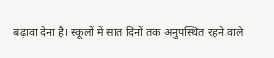बढ़ावा देना है। स्कूलों में सात दिनों तक अनुपस्थित रहने वाले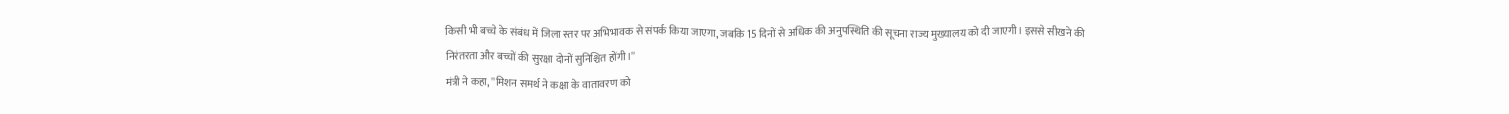किसी भी बच्चे के संबंध में जिला स्तर पर अभिभावक से संपर्क किया जाएगा, जबकि 15 दिनों से अधिक की अनुपस्थिति की सूचना राज्य मुख्यालय को दी जाएगी। इससे सीखने की निरंतरता और बच्चों की सुरक्षा दोनों सुनिश्चित होंगी।''
मंत्री ने कहा, ''मिशन समर्थ ने कक्षा के वातावरण को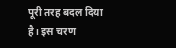पूरी तरह बदल दिया है। इस चरण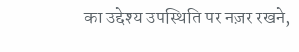का उद्देश्य उपस्थिति पर नज़र रखने,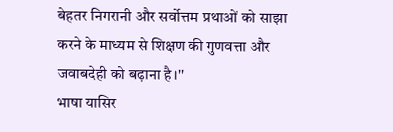बेहतर निगरानी और सर्वोत्तम प्रथाओं को साझा करने के माध्यम से शिक्षण की गुणवत्ता और जवाबदेही को बढ़ाना है।''
भाषा यासिर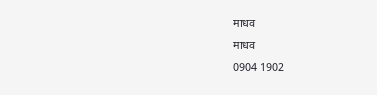माधव
माधव
0904 1902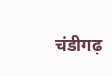चंडीगढ़